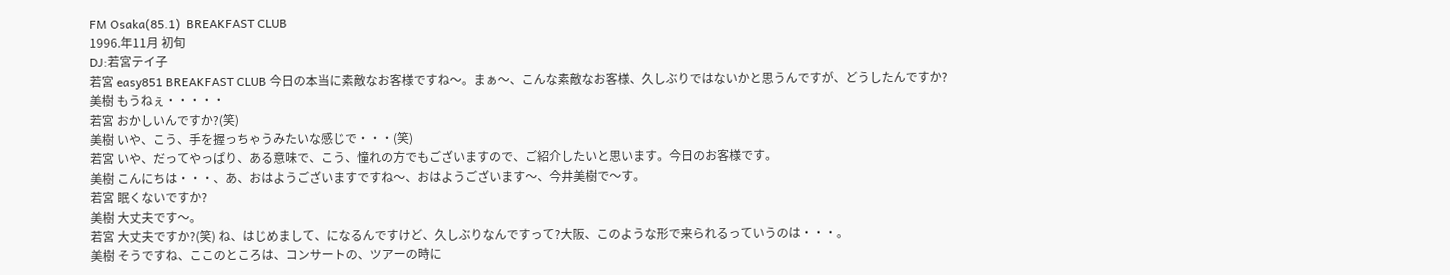FM Osaka(85.1)  BREAKFAST CLUB
1996.年11月 初旬
DJ:若宮テイ子
若宮 easy851 BREAKFAST CLUB 今日の本当に素敵なお客様ですね〜。まぁ〜、こんな素敵なお客様、久しぶりではないかと思うんですが、どうしたんですか?
美樹 もうねぇ・・・・・
若宮 おかしいんですか?(笑)
美樹 いや、こう、手を握っちゃうみたいな感じで・・・(笑)
若宮 いや、だってやっぱり、ある意味で、こう、憧れの方でもございますので、ご紹介したいと思います。今日のお客様です。
美樹 こんにちは・・・、あ、おはようございますですね〜、おはようございます〜、今井美樹で〜す。
若宮 眠くないですか?
美樹 大丈夫です〜。
若宮 大丈夫ですか?(笑) ね、はじめまして、になるんですけど、久しぶりなんですって?大阪、このような形で来られるっていうのは・・・。
美樹 そうですね、ここのところは、コンサートの、ツアーの時に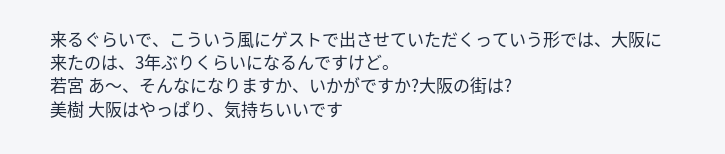来るぐらいで、こういう風にゲストで出させていただくっていう形では、大阪に来たのは、3年ぶりくらいになるんですけど。
若宮 あ〜、そんなになりますか、いかがですか?大阪の街は?
美樹 大阪はやっぱり、気持ちいいです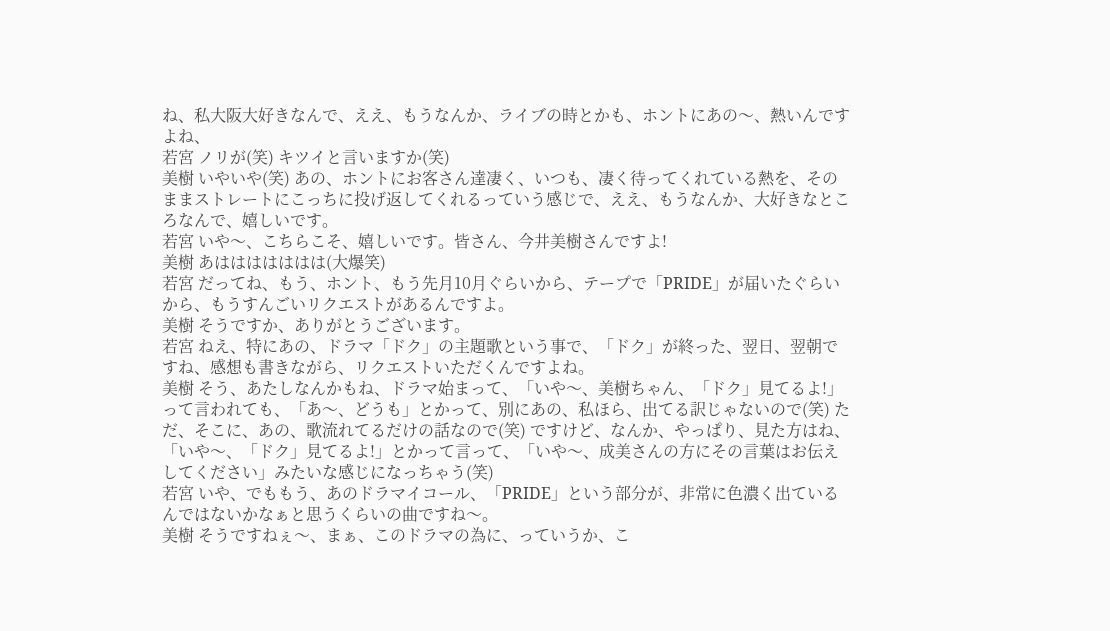ね、私大阪大好きなんで、ええ、もうなんか、ライブの時とかも、ホントにあの〜、熱いんですよね、
若宮 ノリが(笑) キツイと言いますか(笑)
美樹 いやいや(笑) あの、ホントにお客さん達凄く、いつも、凄く待ってくれている熱を、そのままストレートにこっちに投げ返してくれるっていう感じで、ええ、もうなんか、大好きなところなんで、嬉しいです。
若宮 いや〜、こちらこそ、嬉しいです。皆さん、今井美樹さんですよ!
美樹 あははははははは(大爆笑)
若宮 だってね、もう、ホント、もう先月10月ぐらいから、テープで「PRIDE」が届いたぐらいから、もうすんごいリクエストがあるんですよ。
美樹 そうですか、ありがとうございます。
若宮 ねえ、特にあの、ドラマ「ドク」の主題歌という事で、「ドク」が終った、翌日、翌朝ですね、感想も書きながら、リクエストいただくんですよね。
美樹 そう、あたしなんかもね、ドラマ始まって、「いや〜、美樹ちゃん、「ドク」見てるよ!」って言われても、「あ〜、どうも」とかって、別にあの、私ほら、出てる訳じゃないので(笑) ただ、そこに、あの、歌流れてるだけの話なので(笑) ですけど、なんか、やっぱり、見た方はね、「いや〜、「ドク」見てるよ!」とかって言って、「いや〜、成美さんの方にその言葉はお伝えしてください」みたいな感じになっちゃう(笑)
若宮 いや、でももう、あのドラマイコール、「PRIDE」という部分が、非常に色濃く出ているんではないかなぁと思うくらいの曲ですね〜。
美樹 そうですねぇ〜、まぁ、このドラマの為に、っていうか、こ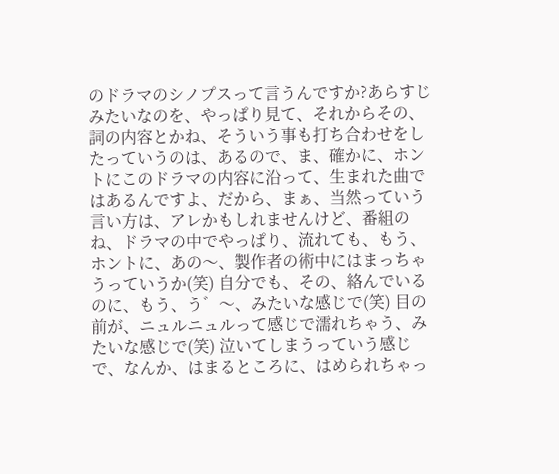のドラマのシノプスって言うんですか?あらすじみたいなのを、やっぱり見て、それからその、詞の内容とかね、そういう事も打ち合わせをしたっていうのは、あるので、ま、確かに、ホントにこのドラマの内容に沿って、生まれた曲ではあるんですよ、だから、まぁ、当然っていう言い方は、アレかもしれませんけど、番組のね、ドラマの中でやっぱり、流れても、もう、ホントに、あの〜、製作者の術中にはまっちゃうっていうか(笑) 自分でも、その、絡んでいるのに、もう、う゛〜、みたいな感じで(笑) 目の前が、ニュルニュルって感じで濡れちゃう、みたいな感じで(笑) 泣いてしまうっていう感じで、なんか、はまるところに、はめられちゃっ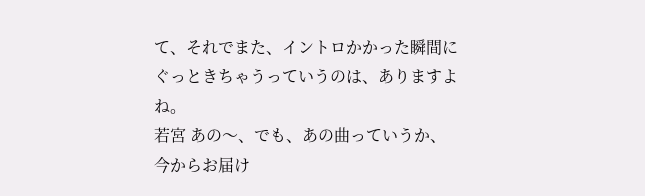て、それでまた、イントロかかった瞬間にぐっときちゃうっていうのは、ありますよね。
若宮 あの〜、でも、あの曲っていうか、今からお届け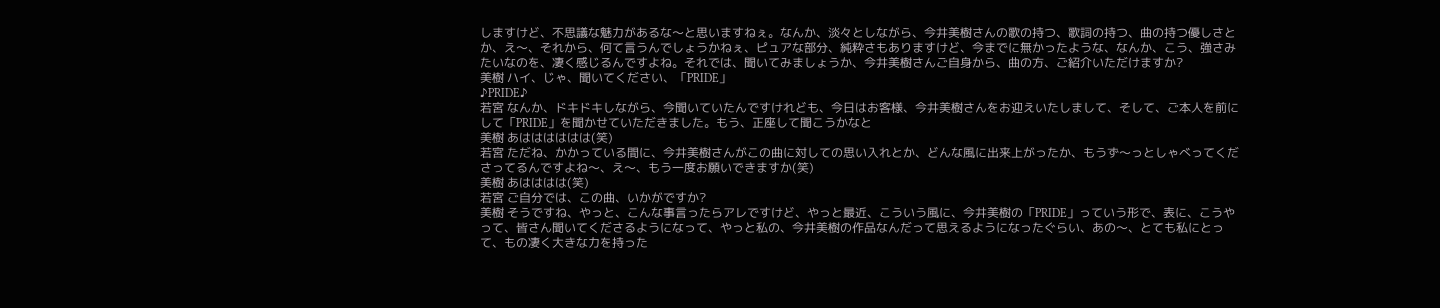しますけど、不思議な魅力があるな〜と思いますねぇ。なんか、淡々としながら、今井美樹さんの歌の持つ、歌詞の持つ、曲の持つ優しさとか、え〜、それから、何て言うんでしょうかねぇ、ピュアな部分、純粋さもありますけど、今までに無かったような、なんか、こう、強さみたいなのを、凄く感じるんですよね。それでは、聞いてみましょうか、今井美樹さんご自身から、曲の方、ご紹介いただけますか?
美樹 ハイ、じゃ、聞いてください、「PRIDE」
♪PRIDE♪
若宮 なんか、ドキドキしながら、今聞いていたんですけれども、今日はお客様、今井美樹さんをお迎えいたしまして、そして、ご本人を前にして「PRIDE」を聞かせていただきました。もう、正座して聞こうかなと
美樹 あはははははは(笑)
若宮 ただね、かかっている間に、今井美樹さんがこの曲に対しての思い入れとか、どんな風に出来上がったか、もうず〜っとしゃべってくださってるんですよね〜、え〜、もう一度お願いできますか(笑)
美樹 あはははは(笑)
若宮 ご自分では、この曲、いかがですか?
美樹 そうですね、やっと、こんな事言ったらアレですけど、やっと最近、こういう風に、今井美樹の「PRIDE」っていう形で、表に、こうやって、皆さん聞いてくださるようになって、やっと私の、今井美樹の作品なんだって思えるようになったぐらい、あの〜、とても私にとって、もの凄く大きな力を持った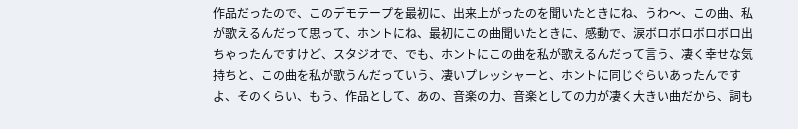作品だったので、このデモテープを最初に、出来上がったのを聞いたときにね、うわ〜、この曲、私が歌えるんだって思って、ホントにね、最初にこの曲聞いたときに、感動で、涙ボロボロボロボロ出ちゃったんですけど、スタジオで、でも、ホントにこの曲を私が歌えるんだって言う、凄く幸せな気持ちと、この曲を私が歌うんだっていう、凄いプレッシャーと、ホントに同じぐらいあったんですよ、そのくらい、もう、作品として、あの、音楽の力、音楽としての力が凄く大きい曲だから、詞も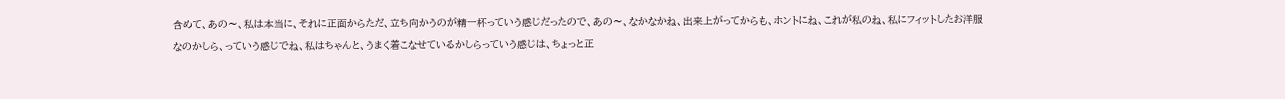含めて、あの〜、私は本当に、それに正面からただ、立ち向かうのが精一杯っていう感じだったので、あの〜、なかなかね、出来上がってからも、ホントにね、これが私のね、私にフィットしたお洋服なのかしら、っていう感じでね、私はちゃんと、うまく着こなせているかしらっていう感じは、ちょっと正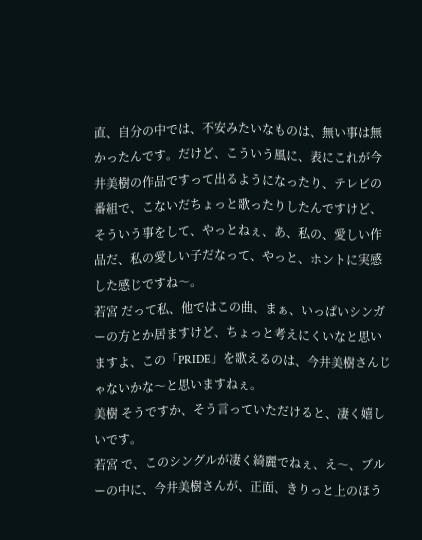直、自分の中では、不安みたいなものは、無い事は無かったんです。だけど、こういう風に、表にこれが今井美樹の作品ですって出るようになったり、テレビの番組で、こないだちょっと歌ったりしたんですけど、そういう事をして、やっとねぇ、あ、私の、愛しい作品だ、私の愛しい子だなって、やっと、ホントに実感した感じですね〜。
若宮 だって私、他ではこの曲、まぁ、いっぱいシンガーの方とか居ますけど、ちょっと考えにくいなと思いますよ、この「PRIDE」を歌えるのは、今井美樹さんじゃないかな〜と思いますねぇ。
美樹 そうですか、そう言っていただけると、凄く嬉しいです。
若宮 で、このシングルが凄く綺麗でねぇ、え〜、ブルーの中に、今井美樹さんが、正面、きりっと上のほう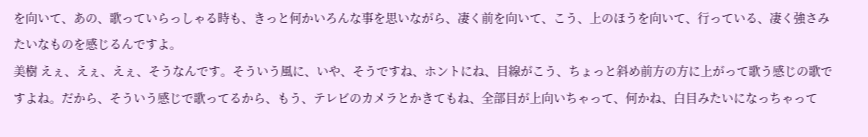を向いて、あの、歌っていらっしゃる時も、きっと何かいろんな事を思いながら、凄く前を向いて、こう、上のほうを向いて、行っている、凄く強さみたいなものを感じるんですよ。
美樹 えぇ、えぇ、えぇ、そうなんです。そういう風に、いや、そうですね、ホントにね、目線がこう、ちょっと斜め前方の方に上がって歌う感じの歌ですよね。だから、そういう感じで歌ってるから、もう、テレビのカメラとかきてもね、全部目が上向いちゃって、何かね、白目みたいになっちゃって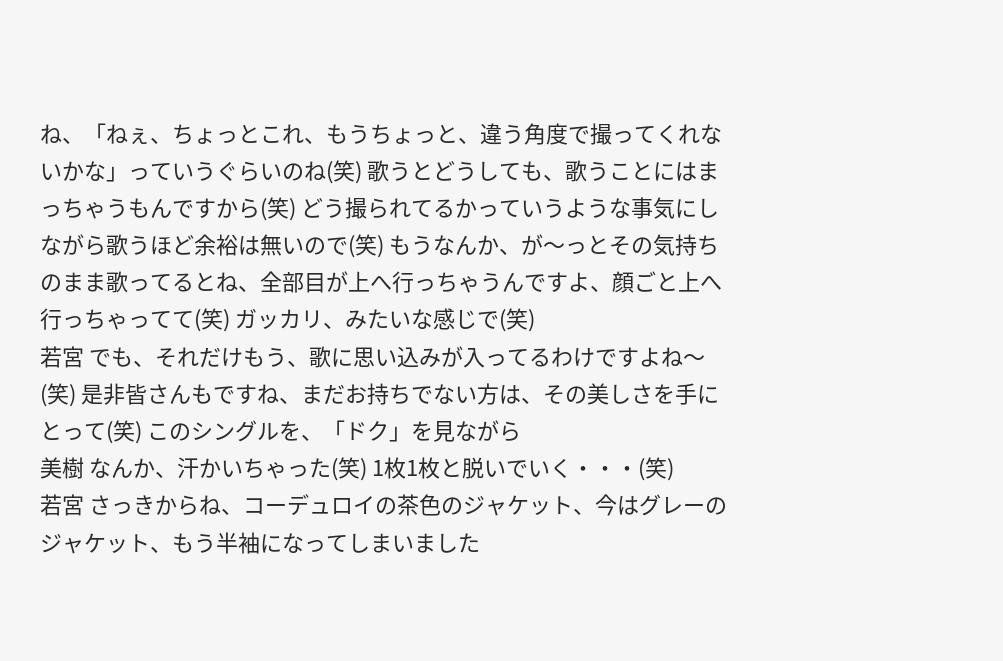ね、「ねぇ、ちょっとこれ、もうちょっと、違う角度で撮ってくれないかな」っていうぐらいのね(笑) 歌うとどうしても、歌うことにはまっちゃうもんですから(笑) どう撮られてるかっていうような事気にしながら歌うほど余裕は無いので(笑) もうなんか、が〜っとその気持ちのまま歌ってるとね、全部目が上へ行っちゃうんですよ、顔ごと上へ行っちゃってて(笑) ガッカリ、みたいな感じで(笑)
若宮 でも、それだけもう、歌に思い込みが入ってるわけですよね〜(笑) 是非皆さんもですね、まだお持ちでない方は、その美しさを手にとって(笑) このシングルを、「ドク」を見ながら
美樹 なんか、汗かいちゃった(笑) 1枚1枚と脱いでいく・・・(笑)
若宮 さっきからね、コーデュロイの茶色のジャケット、今はグレーのジャケット、もう半袖になってしまいました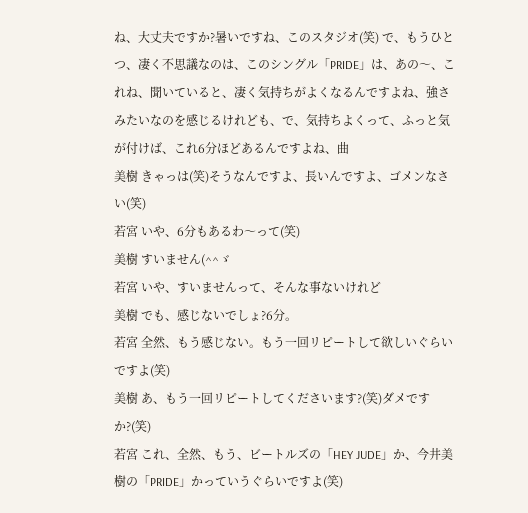ね、大丈夫ですか?暑いですね、このスタジオ(笑) で、もうひとつ、凄く不思議なのは、このシングル「PRIDE」は、あの〜、これね、聞いていると、凄く気持ちがよくなるんですよね、強さみたいなのを感じるけれども、で、気持ちよくって、ふっと気が付けば、これ6分ほどあるんですよね、曲
美樹 きゃっは(笑)そうなんですよ、長いんですよ、ゴメンなさい(笑)
若宮 いや、6分もあるわ〜って(笑)
美樹 すいません(^^ゞ
若宮 いや、すいませんって、そんな事ないけれど
美樹 でも、感じないでしょ?6分。
若宮 全然、もう感じない。もう一回リピートして欲しいぐらいですよ(笑)
美樹 あ、もう一回リピートしてくださいます?(笑)ダメですか?(笑)
若宮 これ、全然、もう、ビートルズの「HEY JUDE」か、今井美樹の「PRIDE」かっていうぐらいですよ(笑)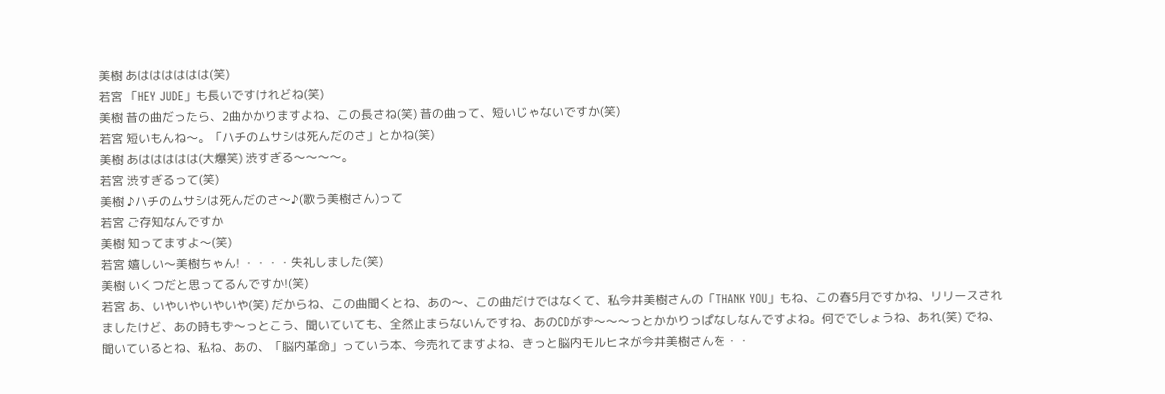美樹 あはははははは(笑)
若宮 「HEY JUDE」も長いですけれどね(笑)
美樹 昔の曲だったら、2曲かかりますよね、この長さね(笑) 昔の曲って、短いじゃないですか(笑)
若宮 短いもんね〜。「ハチのムサシは死んだのさ」とかね(笑)
美樹 あははははは(大爆笑) 渋すぎる〜〜〜〜。
若宮 渋すぎるって(笑)
美樹 ♪ハチのムサシは死んだのさ〜♪(歌う美樹さん)って
若宮 ご存知なんですか
美樹 知ってますよ〜(笑)
若宮 嬉しい〜美樹ちゃん! ・・・・失礼しました(笑)
美樹 いくつだと思ってるんですか!(笑)
若宮 あ、いやいやいやいや(笑) だからね、この曲聞くとね、あの〜、この曲だけではなくて、私今井美樹さんの「THANK YOU」もね、この春5月ですかね、リリースされましたけど、あの時もず〜っとこう、聞いていても、全然止まらないんですね、あのCDがず〜〜〜っとかかりっぱなしなんですよね。何ででしょうね、あれ(笑) でね、聞いているとね、私ね、あの、「脳内革命」っていう本、今売れてますよね、きっと脳内モルヒネが今井美樹さんを・・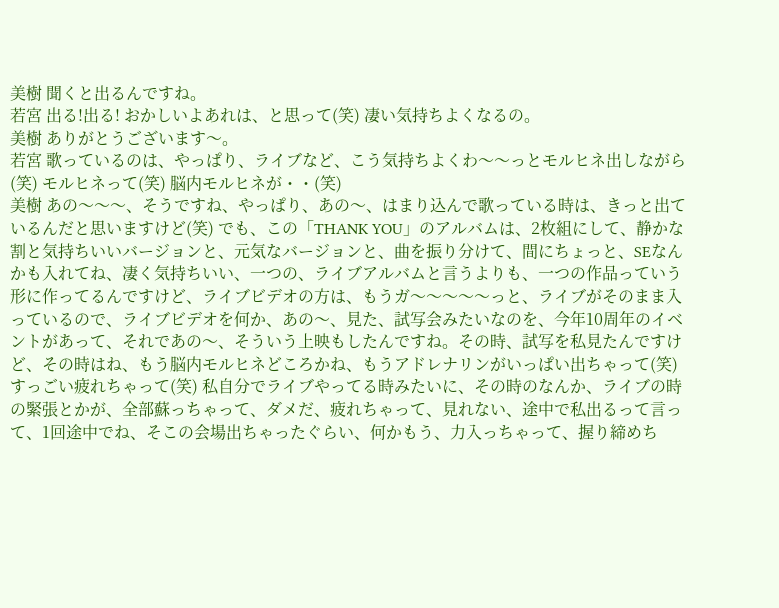美樹 聞くと出るんですね。
若宮 出る!出る! おかしいよあれは、と思って(笑) 凄い気持ちよくなるの。
美樹 ありがとうございます〜。
若宮 歌っているのは、やっぱり、ライブなど、こう気持ちよくわ〜〜っとモルヒネ出しながら(笑) モルヒネって(笑) 脳内モルヒネが・・(笑)
美樹 あの〜〜〜、そうですね、やっぱり、あの〜、はまり込んで歌っている時は、きっと出ているんだと思いますけど(笑) でも、この「THANK YOU」のアルバムは、2枚組にして、静かな割と気持ちいいバージョンと、元気なバージョンと、曲を振り分けて、間にちょっと、SEなんかも入れてね、凄く気持ちいい、一つの、ライブアルバムと言うよりも、一つの作品っていう形に作ってるんですけど、ライブビデオの方は、もうガ〜〜〜〜〜っと、ライブがそのまま入っているので、ライブビデオを何か、あの〜、見た、試写会みたいなのを、今年10周年のイベントがあって、それであの〜、そういう上映もしたんですね。その時、試写を私見たんですけど、その時はね、もう脳内モルヒネどころかね、もうアドレナリンがいっぱい出ちゃって(笑) すっごい疲れちゃって(笑) 私自分でライブやってる時みたいに、その時のなんか、ライブの時の緊張とかが、全部蘇っちゃって、ダメだ、疲れちゃって、見れない、途中で私出るって言って、1回途中でね、そこの会場出ちゃったぐらい、何かもう、力入っちゃって、握り締めち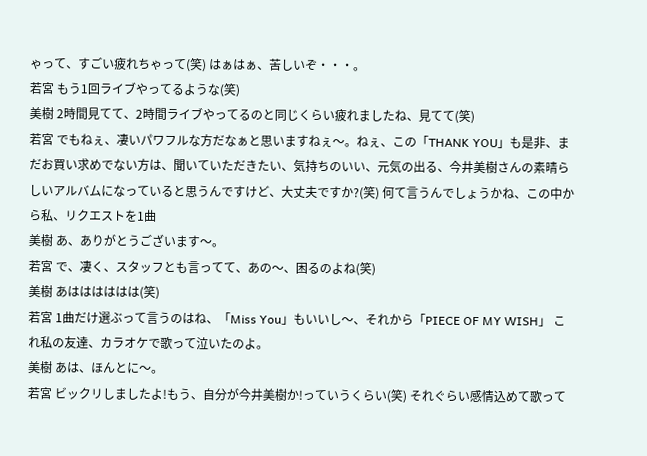ゃって、すごい疲れちゃって(笑) はぁはぁ、苦しいぞ・・・。
若宮 もう1回ライブやってるような(笑)
美樹 2時間見てて、2時間ライブやってるのと同じくらい疲れましたね、見てて(笑)
若宮 でもねぇ、凄いパワフルな方だなぁと思いますねぇ〜。ねぇ、この「THANK YOU」も是非、まだお買い求めでない方は、聞いていただきたい、気持ちのいい、元気の出る、今井美樹さんの素晴らしいアルバムになっていると思うんですけど、大丈夫ですか?(笑) 何て言うんでしょうかね、この中から私、リクエストを1曲
美樹 あ、ありがとうございます〜。
若宮 で、凄く、スタッフとも言ってて、あの〜、困るのよね(笑)
美樹 あはははははは(笑)
若宮 1曲だけ選ぶって言うのはね、「Miss You」もいいし〜、それから「PIECE OF MY WISH」 これ私の友達、カラオケで歌って泣いたのよ。
美樹 あは、ほんとに〜。
若宮 ビックリしましたよ!もう、自分が今井美樹か!っていうくらい(笑) それぐらい感情込めて歌って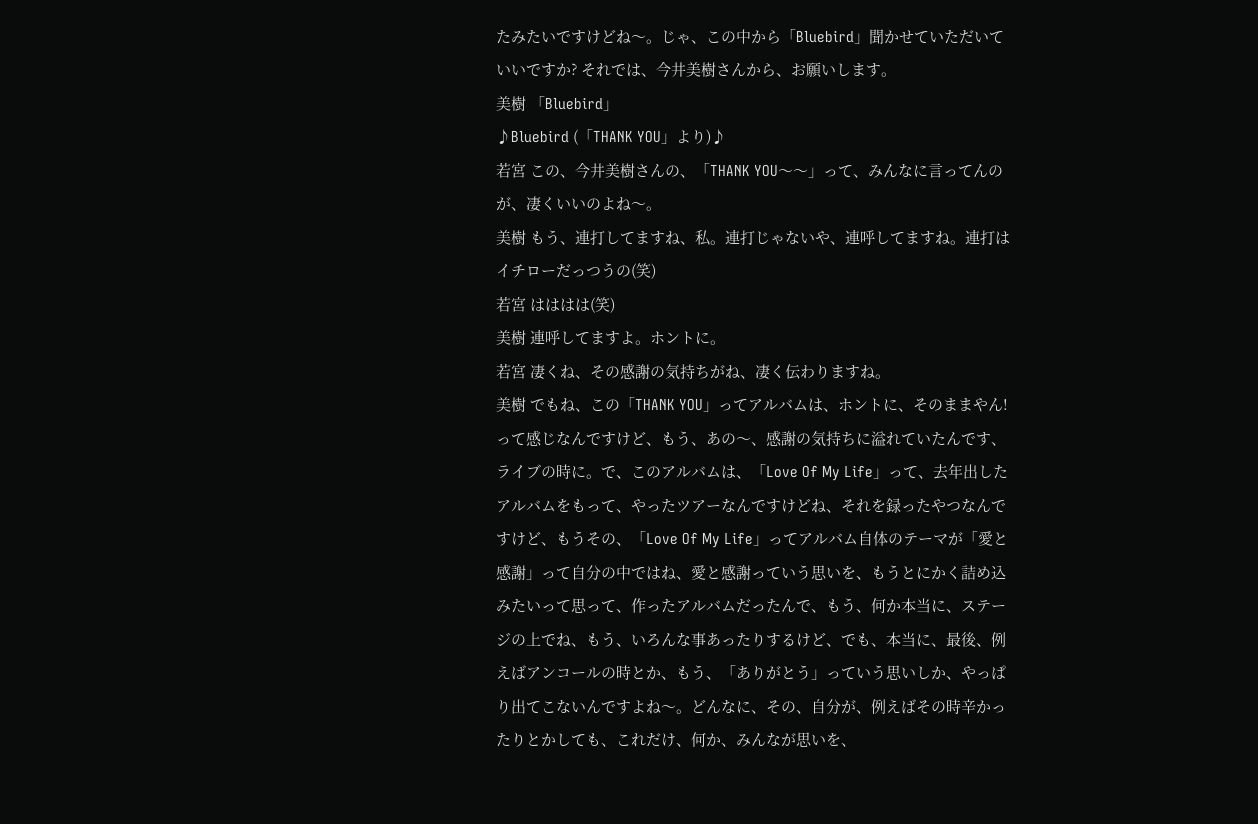たみたいですけどね〜。じゃ、この中から「Bluebird」聞かせていただいていいですか? それでは、今井美樹さんから、お願いします。
美樹 「Bluebird」
♪Bluebird (「THANK YOU」より)♪
若宮 この、今井美樹さんの、「THANK YOU〜〜」って、みんなに言ってんのが、凄くいいのよね〜。
美樹 もう、連打してますね、私。連打じゃないや、連呼してますね。連打はイチローだっつうの(笑)
若宮 はははは(笑)
美樹 連呼してますよ。ホントに。
若宮 凄くね、その感謝の気持ちがね、凄く伝わりますね。
美樹 でもね、この「THANK YOU」ってアルバムは、ホントに、そのままやん!って感じなんですけど、もう、あの〜、感謝の気持ちに溢れていたんです、ライブの時に。で、このアルバムは、「Love Of My Life」って、去年出したアルバムをもって、やったツアーなんですけどね、それを録ったやつなんですけど、もうその、「Love Of My Life」ってアルバム自体のテーマが「愛と感謝」って自分の中ではね、愛と感謝っていう思いを、もうとにかく詰め込みたいって思って、作ったアルバムだったんで、もう、何か本当に、ステージの上でね、もう、いろんな事あったりするけど、でも、本当に、最後、例えばアンコールの時とか、もう、「ありがとう」っていう思いしか、やっぱり出てこないんですよね〜。どんなに、その、自分が、例えばその時辛かったりとかしても、これだけ、何か、みんなが思いを、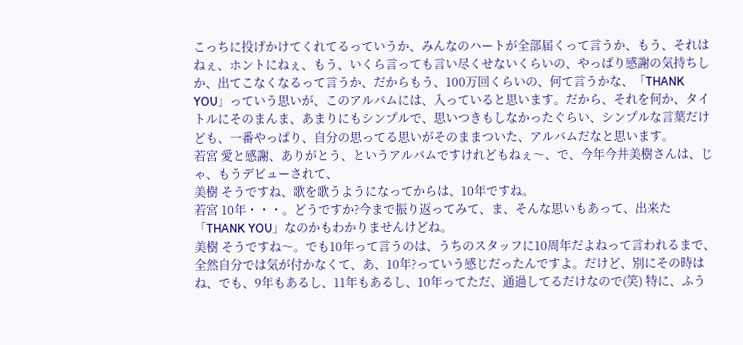こっちに投げかけてくれてるっていうか、みんなのハートが全部届くって言うか、もう、それはねぇ、ホントにねぇ、もう、いくら言っても言い尽くせないくらいの、やっぱり感謝の気持ちしか、出てこなくなるって言うか、だからもう、100万回くらいの、何て言うかな、「THANK YOU」っていう思いが、このアルバムには、入っていると思います。だから、それを何か、タイトルにそのまんま、あまりにもシンプルで、思いつきもしなかったぐらい、シンプルな言葉だけども、一番やっぱり、自分の思ってる思いがそのままついた、アルバムだなと思います。
若宮 愛と感謝、ありがとう、というアルバムですけれどもねぇ〜、で、今年今井美樹さんは、じゃ、もうデビューされて、
美樹 そうですね、歌を歌うようになってからは、10年ですね。
若宮 10年・・・。どうですか?今まで振り返ってみて、ま、そんな思いもあって、出来た「THANK YOU」なのかもわかりませんけどね。
美樹 そうですね〜。でも10年って言うのは、うちのスタッフに10周年だよねって言われるまで、全然自分では気が付かなくて、あ、10年?っていう感じだったんですよ。だけど、別にその時はね、でも、9年もあるし、11年もあるし、10年ってただ、通過してるだけなので(笑) 特に、ふう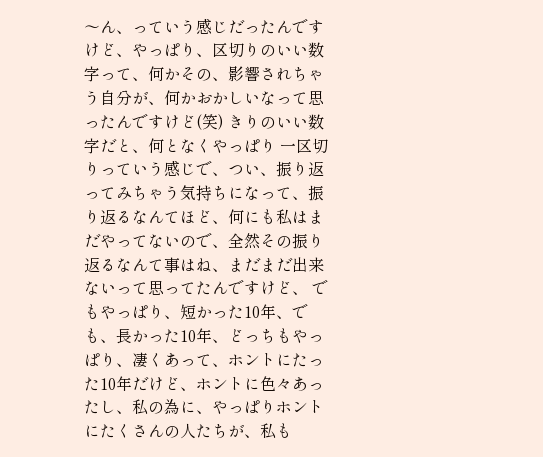〜ん、っていう感じだったんですけど、やっぱり、区切りのいい数字って、何かその、影響されちゃう自分が、何かおかしいなって思ったんですけど(笑) きりのいい数字だと、何となくやっぱり 一区切りっていう感じで、つい、振り返ってみちゃう気持ちになって、振り返るなんてほど、何にも私はまだやってないので、全然その振り返るなんて事はね、まだまだ出来ないって思ってたんですけど、 でもやっぱり、短かった10年、でも、長かった10年、どっちもやっぱり、凄くあって、ホントにたった10年だけど、ホントに色々あったし、私の為に、やっぱりホントにたくさんの人たちが、私も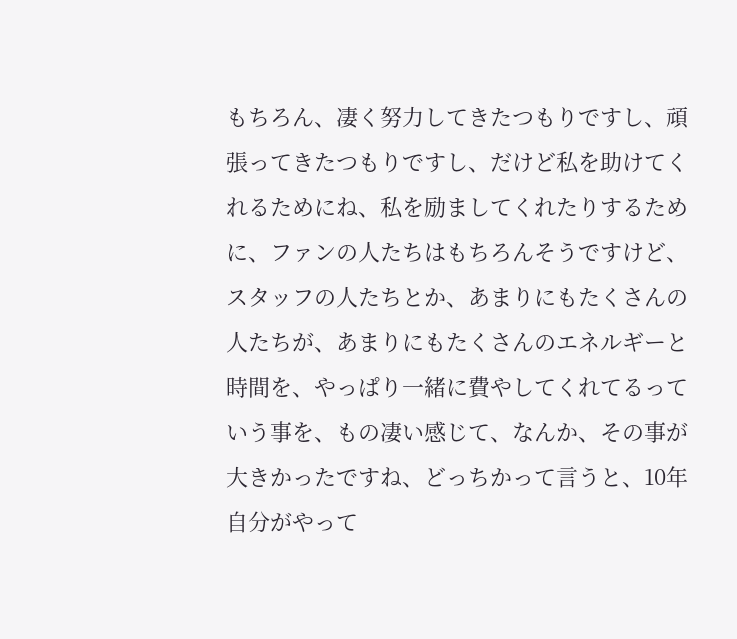もちろん、凄く努力してきたつもりですし、頑張ってきたつもりですし、だけど私を助けてくれるためにね、私を励ましてくれたりするために、ファンの人たちはもちろんそうですけど、スタッフの人たちとか、あまりにもたくさんの人たちが、あまりにもたくさんのエネルギーと時間を、やっぱり一緒に費やしてくれてるっていう事を、もの凄い感じて、なんか、その事が大きかったですね、どっちかって言うと、10年自分がやって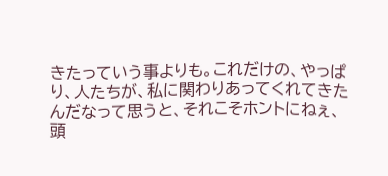きたっていう事よりも。これだけの、やっぱり、人たちが、私に関わりあってくれてきたんだなって思うと、それこそホントにねぇ、頭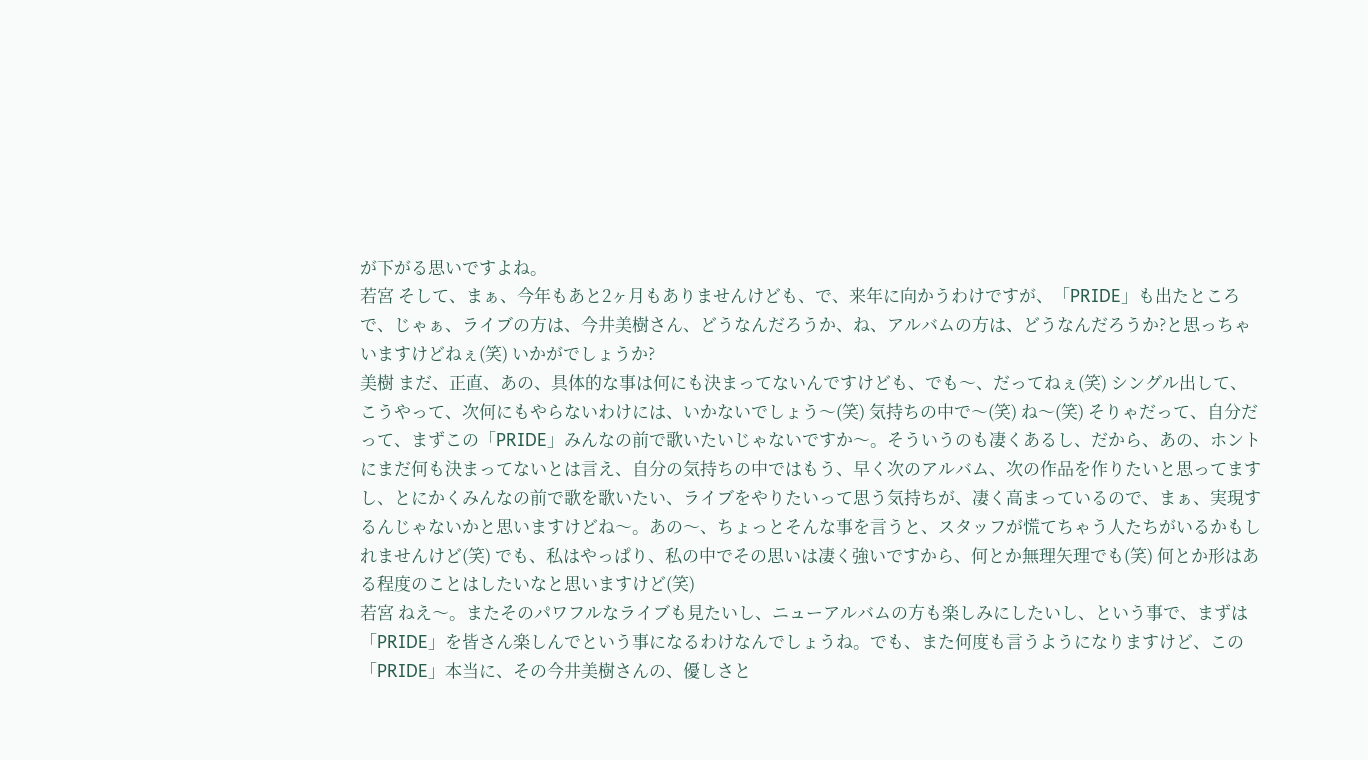が下がる思いですよね。
若宮 そして、まぁ、今年もあと2ヶ月もありませんけども、で、来年に向かうわけですが、「PRIDE」も出たところで、じゃぁ、ライブの方は、今井美樹さん、どうなんだろうか、ね、アルバムの方は、どうなんだろうか?と思っちゃいますけどねぇ(笑) いかがでしょうか?
美樹 まだ、正直、あの、具体的な事は何にも決まってないんですけども、でも〜、だってねぇ(笑) シングル出して、こうやって、次何にもやらないわけには、いかないでしょう〜(笑) 気持ちの中で〜(笑) ね〜(笑) そりゃだって、自分だって、まずこの「PRIDE」みんなの前で歌いたいじゃないですか〜。そういうのも凄くあるし、だから、あの、ホントにまだ何も決まってないとは言え、自分の気持ちの中ではもう、早く次のアルバム、次の作品を作りたいと思ってますし、とにかくみんなの前で歌を歌いたい、ライブをやりたいって思う気持ちが、凄く高まっているので、まぁ、実現するんじゃないかと思いますけどね〜。あの〜、ちょっとそんな事を言うと、スタッフが慌てちゃう人たちがいるかもしれませんけど(笑) でも、私はやっぱり、私の中でその思いは凄く強いですから、何とか無理矢理でも(笑) 何とか形はある程度のことはしたいなと思いますけど(笑)
若宮 ねえ〜。またそのパワフルなライブも見たいし、ニューアルバムの方も楽しみにしたいし、という事で、まずは「PRIDE」を皆さん楽しんでという事になるわけなんでしょうね。でも、また何度も言うようになりますけど、この「PRIDE」本当に、その今井美樹さんの、優しさと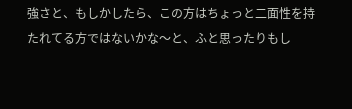強さと、もしかしたら、この方はちょっと二面性を持たれてる方ではないかな〜と、ふと思ったりもし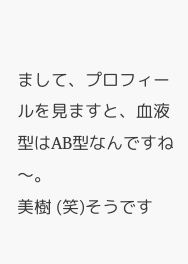まして、プロフィールを見ますと、血液型はAB型なんですね〜。
美樹 (笑)そうです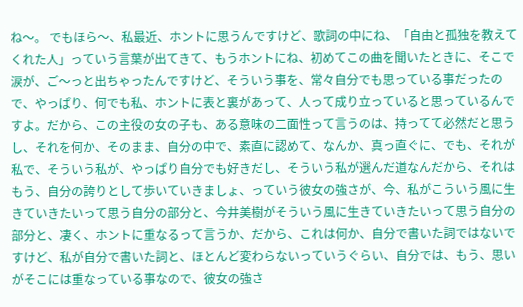ね〜。 でもほら〜、私最近、ホントに思うんですけど、歌詞の中にね、「自由と孤独を教えてくれた人」っていう言葉が出てきて、もうホントにね、初めてこの曲を聞いたときに、そこで涙が、ご〜っと出ちゃったんですけど、そういう事を、常々自分でも思っている事だったので、やっぱり、何でも私、ホントに表と裏があって、人って成り立っていると思っているんですよ。だから、この主役の女の子も、ある意味の二面性って言うのは、持ってて必然だと思うし、それを何か、そのまま、自分の中で、素直に認めて、なんか、真っ直ぐに、でも、それが私で、そういう私が、やっぱり自分でも好きだし、そういう私が選んだ道なんだから、それはもう、自分の誇りとして歩いていきましょ、っていう彼女の強さが、今、私がこういう風に生きていきたいって思う自分の部分と、今井美樹がそういう風に生きていきたいって思う自分の部分と、凄く、ホントに重なるって言うか、だから、これは何か、自分で書いた詞ではないですけど、私が自分で書いた詞と、ほとんど変わらないっていうぐらい、自分では、もう、思いがそこには重なっている事なので、彼女の強さ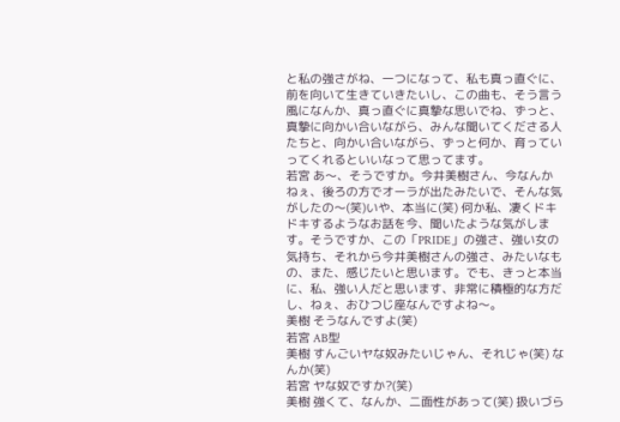と私の強さがね、一つになって、私も真っ直ぐに、前を向いて生きていきたいし、この曲も、そう言う風になんか、真っ直ぐに真摯な思いでね、ずっと、真摯に向かい合いながら、みんな聞いてくださる人たちと、向かい合いながら、ずっと何か、育っていってくれるといいなって思ってます。
若宮 あ〜、そうですか。今井美樹さん、今なんかねぇ、後ろの方でオーラが出たみたいで、そんな気がしたの〜(笑)いや、本当に(笑) 何か私、凄くドキドキするようなお話を今、聞いたような気がします。そうですか、この「PRIDE」の強さ、強い女の気持ち、それから今井美樹さんの強さ、みたいなもの、また、感じたいと思います。でも、きっと本当に、私、強い人だと思います、非常に積極的な方だし、ねぇ、おひつじ座なんですよね〜。
美樹 そうなんですよ(笑)
若宮 AB型
美樹 すんごいヤな奴みたいじゃん、それじゃ(笑) なんか(笑)
若宮 ヤな奴ですか?(笑)
美樹 強くて、なんか、二面性があって(笑) 扱いづら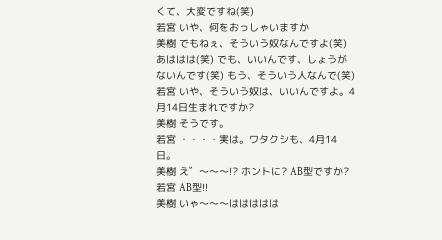くて、大変ですね(笑)
若宮 いや、何をおっしゃいますか
美樹 でもねぇ、そういう奴なんですよ(笑)あははは(笑) でも、いいんです、しょうがないんです(笑) もう、そういう人なんで(笑)
若宮 いや、そういう奴は、いいんですよ。4月14日生まれですか?
美樹 そうです。
若宮 ・・・・実は。ワタクシも、4月14日。
美樹 え゛〜〜〜!? ホントに? AB型ですか?
若宮 AB型!!
美樹 いゃ〜〜〜ははははは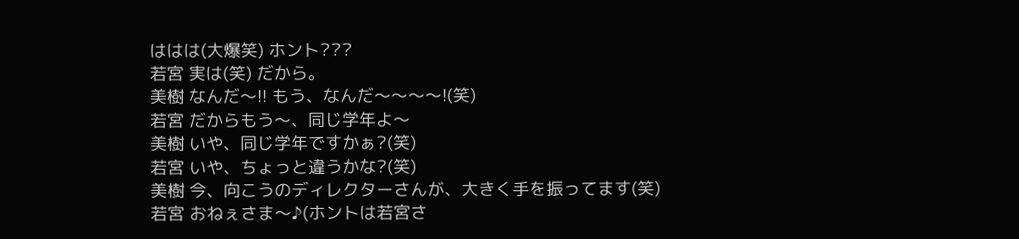ははは(大爆笑) ホント???
若宮 実は(笑) だから。
美樹 なんだ〜!! もう、なんだ〜〜〜〜!(笑)
若宮 だからもう〜、同じ学年よ〜
美樹 いや、同じ学年ですかぁ?(笑)
若宮 いや、ちょっと違うかな?(笑)
美樹 今、向こうのディレクターさんが、大きく手を振ってます(笑)
若宮 おねぇさま〜♪(ホントは若宮さ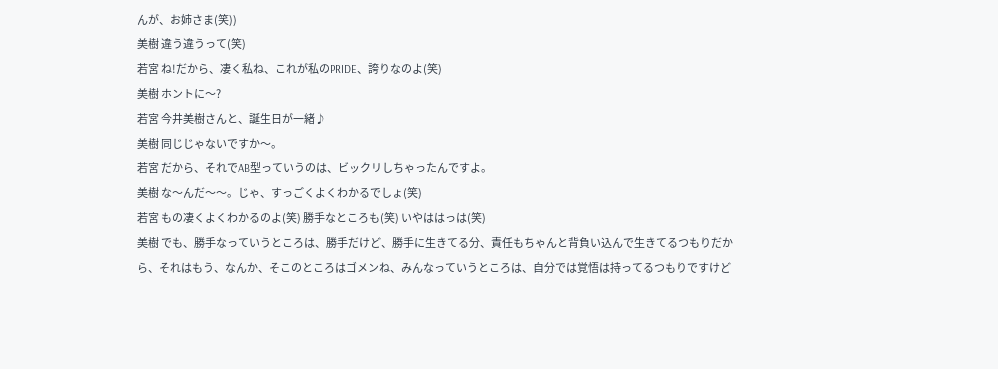んが、お姉さま(笑))
美樹 違う違うって(笑)
若宮 ね!だから、凄く私ね、これが私のPRIDE、誇りなのよ(笑)
美樹 ホントに〜?
若宮 今井美樹さんと、誕生日が一緒♪
美樹 同じじゃないですか〜。
若宮 だから、それでAB型っていうのは、ビックリしちゃったんですよ。
美樹 な〜んだ〜〜。じゃ、すっごくよくわかるでしょ(笑)
若宮 もの凄くよくわかるのよ(笑) 勝手なところも(笑) いやははっは(笑)
美樹 でも、勝手なっていうところは、勝手だけど、勝手に生きてる分、責任もちゃんと背負い込んで生きてるつもりだから、それはもう、なんか、そこのところはゴメンね、みんなっていうところは、自分では覚悟は持ってるつもりですけど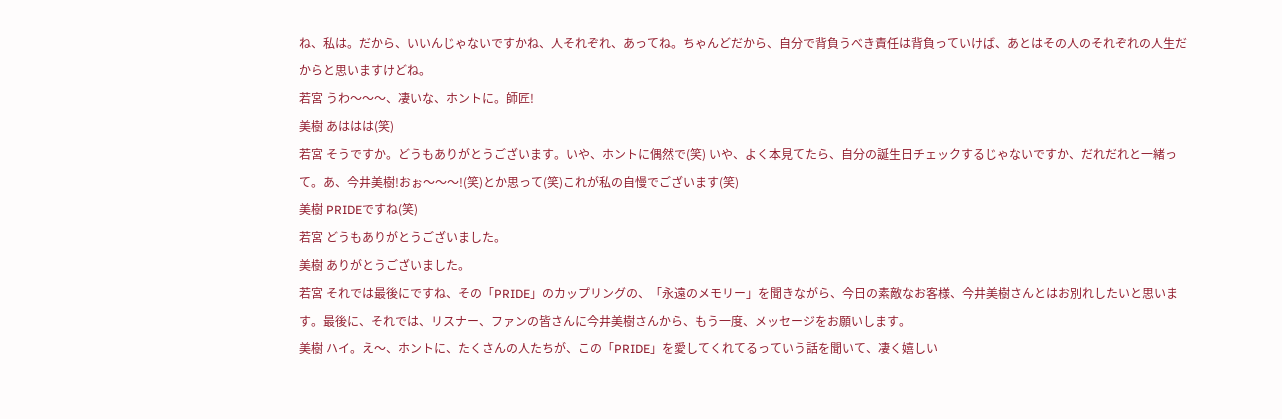ね、私は。だから、いいんじゃないですかね、人それぞれ、あってね。ちゃんどだから、自分で背負うべき責任は背負っていけば、あとはその人のそれぞれの人生だからと思いますけどね。
若宮 うわ〜〜〜、凄いな、ホントに。師匠!
美樹 あははは(笑)
若宮 そうですか。どうもありがとうございます。いや、ホントに偶然で(笑) いや、よく本見てたら、自分の誕生日チェックするじゃないですか、だれだれと一緒って。あ、今井美樹!おぉ〜〜〜!(笑)とか思って(笑)これが私の自慢でございます(笑)
美樹 PRIDEですね(笑)
若宮 どうもありがとうございました。
美樹 ありがとうございました。
若宮 それでは最後にですね、その「PRIDE」のカップリングの、「永遠のメモリー」を聞きながら、今日の素敵なお客様、今井美樹さんとはお別れしたいと思います。最後に、それでは、リスナー、ファンの皆さんに今井美樹さんから、もう一度、メッセージをお願いします。
美樹 ハイ。え〜、ホントに、たくさんの人たちが、この「PRIDE」を愛してくれてるっていう話を聞いて、凄く嬉しい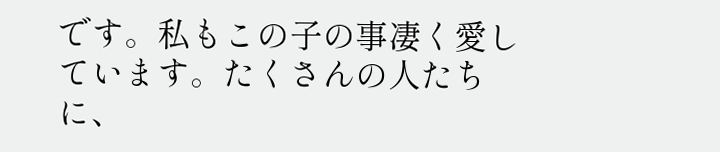です。私もこの子の事凄く愛しています。たくさんの人たちに、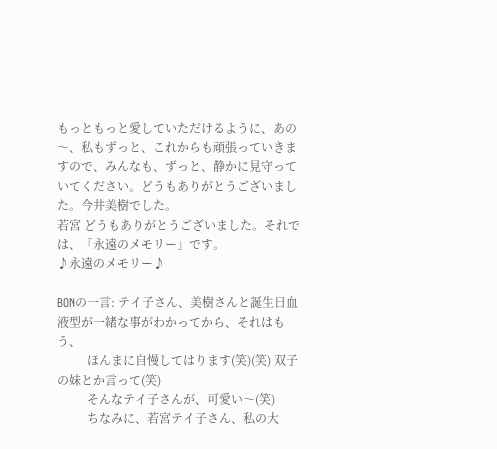もっともっと愛していただけるように、あの〜、私もずっと、これからも頑張っていきますので、みんなも、ずっと、静かに見守っていてください。どうもありがとうございました。今井美樹でした。
若宮 どうもありがとうございました。それでは、「永遠のメモリー」です。
♪永遠のメモリー♪

BONの一言: テイ子さん、美樹さんと誕生日血液型が一緒な事がわかってから、それはもう、
          ほんまに自慢してはります(笑)(笑) 双子の妹とか言って(笑)
          そんなテイ子さんが、可愛い〜(笑)
          ちなみに、若宮テイ子さん、私の大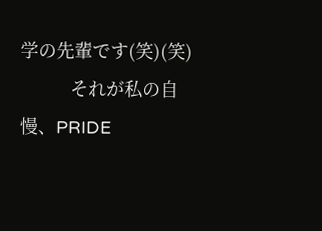学の先輩です(笑)(笑)
          それが私の自慢、PRIDE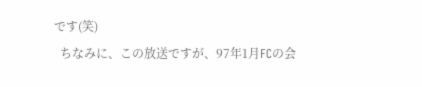です(笑)
  ちなみに、この放送ですが、97年1月FCの会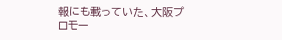報にも載っていた、大阪プロモー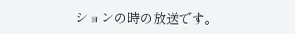ションの時の放送です。